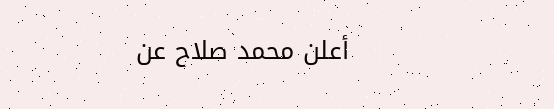أعلن محمد صلاح عن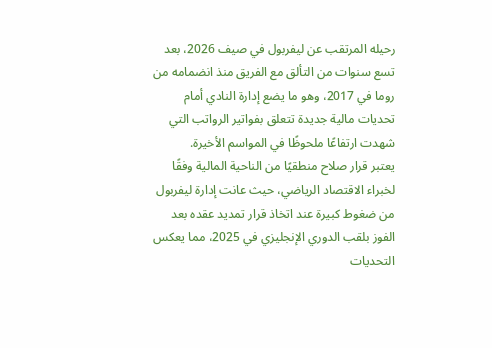رحيله المرتقب عن ليفربول في صيف 2026، بعد تسع سنوات من التألق مع الفريق منذ انضمامه من روما في 2017، وهو ما يضع إدارة النادي أمام تحديات مالية جديدة تتعلق بفواتير الرواتب التي شهدت ارتفاعًا ملحوظًا في المواسم الأخيرة.
يعتبر قرار صلاح منطقيًا من الناحية المالية وفقًا لخبراء الاقتصاد الرياضي، حيث عانت إدارة ليفربول من ضغوط كبيرة عند اتخاذ قرار تمديد عقده بعد الفوز بلقب الدوري الإنجليزي في 2025، مما يعكس التحديات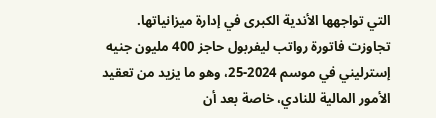التي تواجهها الأندية الكبرى في إدارة ميزانياتها.
تجاوزت فاتورة رواتب ليفربول حاجز 400 مليون جنيه إسترليني في موسم 2024-25، وهو ما يزيد من تعقيد الأمور المالية للنادي، خاصة بعد أن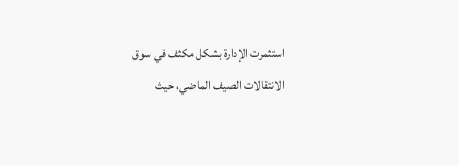استثمرت الإدارة بشكل مكثف في سوق الانتقالات الصيف الماضي، حيث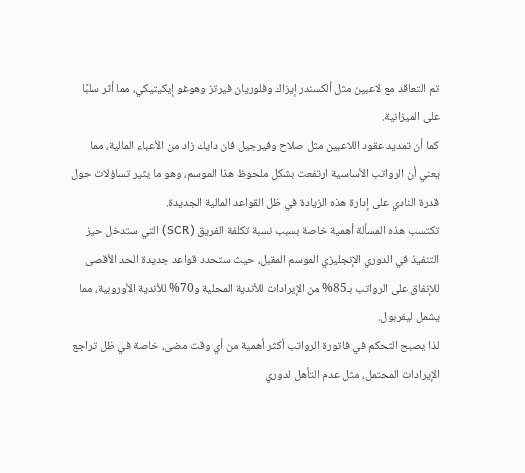تم التعاقد مع لاعبين مثل ألكسندر إيزاك وفلوريان فيرتز وهوغو إيكيتيكي، مما أثر سلبًا على الميزانية.
كما أن تمديد عقود اللاعبين مثل صلاح وفيرجيل فان دايك زاد من الأعباء المالية، مما يعني أن الرواتب الأساسية ارتفعت بشكل ملحوظ هذا الموسم، وهو ما يثير تساؤلات حول قدرة النادي على إدارة هذه الزيادة في ظل القواعد المالية الجديدة.
تكتسب هذه المسألة أهمية خاصة بسبب نسبة تكلفة الفريق (SCR) التي ستدخل حيز التنفيذ في الدوري الإنجليزي الموسم المقبل، حيث ستحدد قواعد جديدة الحد الأقصى للإنفاق على الرواتب بـ85% من الإيرادات للأندية المحلية و70% للأندية الأوروبية، مما يشمل ليفربول.
لذا يصبح التحكم في فاتورة الرواتب أكثر أهمية من أي وقت مضى، خاصة في ظل تراجع الإيرادات المحتمل، مثل عدم التأهل لدوري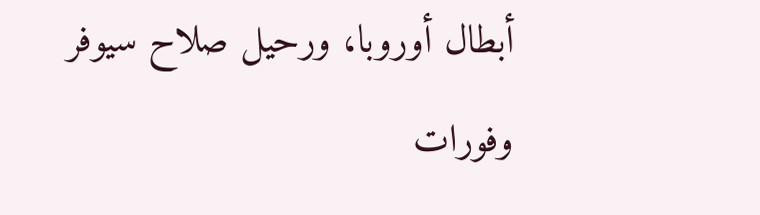أبطال أوروبا، ورحيل صلاح سيوفر وفورات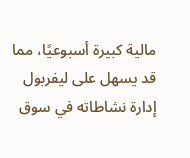مالية كبيرة أسبوعيًا، مما قد يسهل على ليفربول إدارة نشاطاته في سوق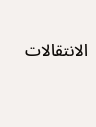الانتقالات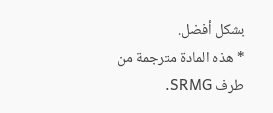بشكل أفضل.
* هذه المادة مترجمة من طرف SRMG.